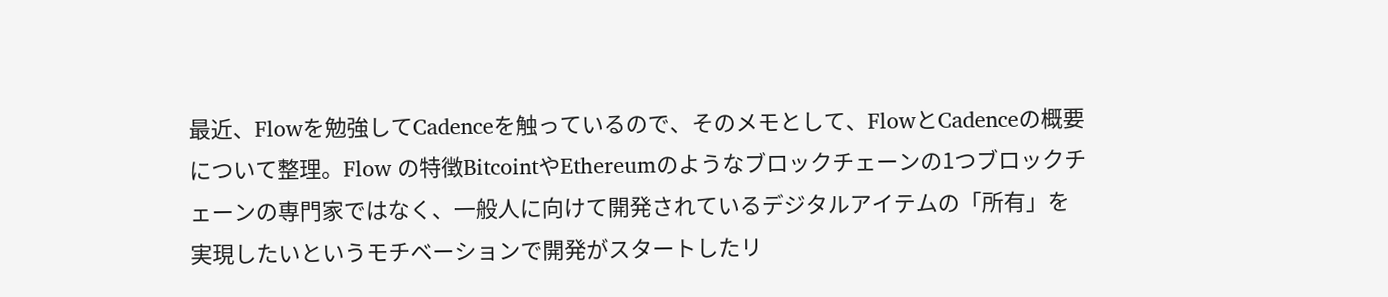最近、Flowを勉強してCadenceを触っているので、そのメモとして、FlowとCadenceの概要について整理。Flow の特徴BitcointやEthereumのようなブロックチェーンの1つブロックチェーンの専門家ではなく、一般人に向けて開発されているデジタルアイテムの「所有」を実現したいというモチベーションで開発がスタートしたリ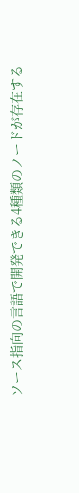ソース指向の言語で開発できる4種類のノードが存在する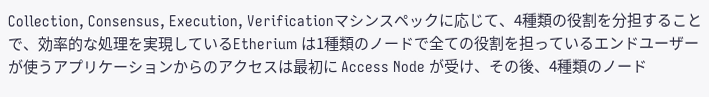Collection, Consensus, Execution, Verificationマシンスペックに応じて、4種類の役割を分担することで、効率的な処理を実現しているEtherium は1種類のノードで全ての役割を担っているエンドユーザーが使うアプリケーションからのアクセスは最初に Access Node が受け、その後、4種類のノード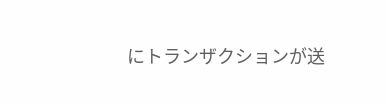にトランザクションが送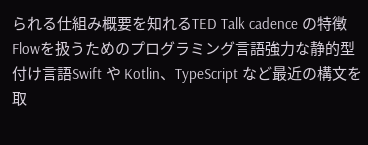られる仕組み概要を知れるTED Talk cadence の特徴Flowを扱うためのプログラミング言語強力な静的型付け言語Swift や Kotlin、TypeScript など最近の構文を取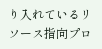り入れているリソース指向プロ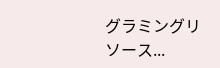グラミングリソース...